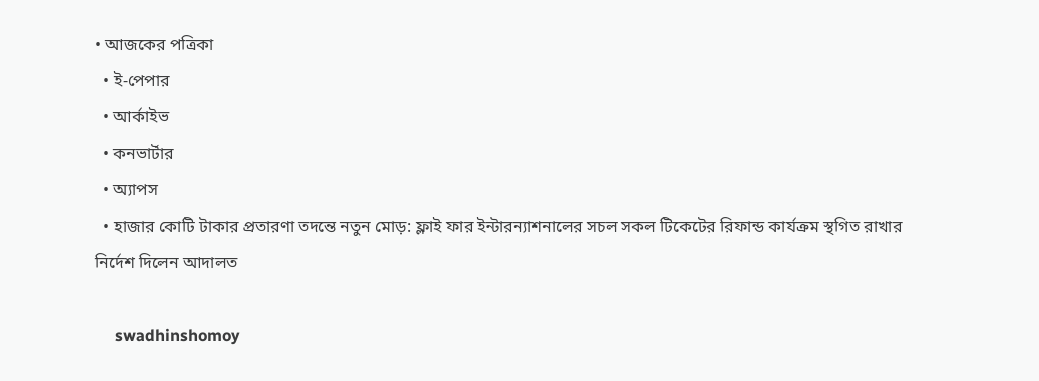• আজকের পত্রিকা
  • ই-পেপার
  • আর্কাইভ
  • কনভার্টার
  • অ্যাপস
  • হাজার কোটি টাকার প্রতারণা তদন্তে নতুন মোড়: ফ্লাই ফার ইন্টারন্যাশনালের সচল সকল টিকেটের রিফান্ড কার্যক্রম স্থগিত রাখার নির্দেশ দিলেন আদালত

     swadhinshomoy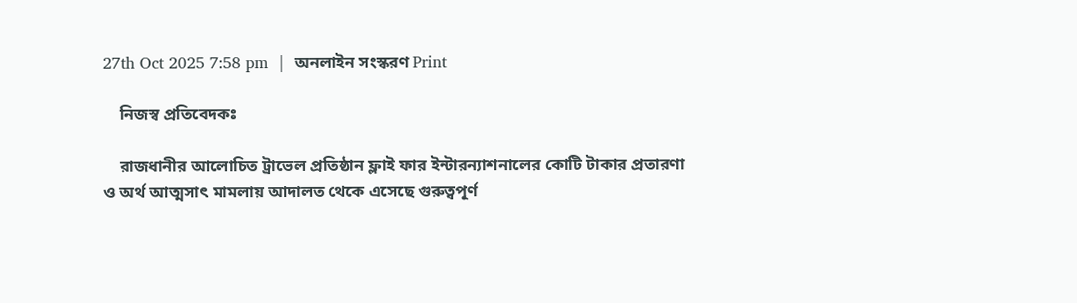27th Oct 2025 7:58 pm  |  অনলাইন সংস্করণ Print

    নিজস্ব প্রতিবেদকঃ

    রাজধানীর আলোচিত ট্রাভেল প্রতিষ্ঠান ফ্লাই ফার ইন্টারন্যাশনালের কোটি টাকার প্রতারণা ও অর্থ আত্মসাৎ মামলায় আদালত থেকে এসেছে গুরুত্বপূর্ণ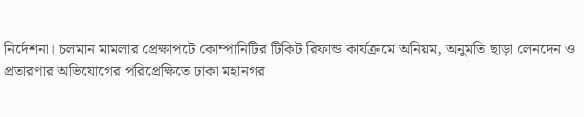নির্দেশনা। চলমান মামলার প্রেক্ষাপটে কোম্পানিটির টিকিট রিফান্ড কার্যক্রমে অনিয়ম, অনুমতি ছাড়া লেনদেন ও প্রতারণার অভিযোগের পরিপ্রেক্ষিতে ঢাকা মহানগর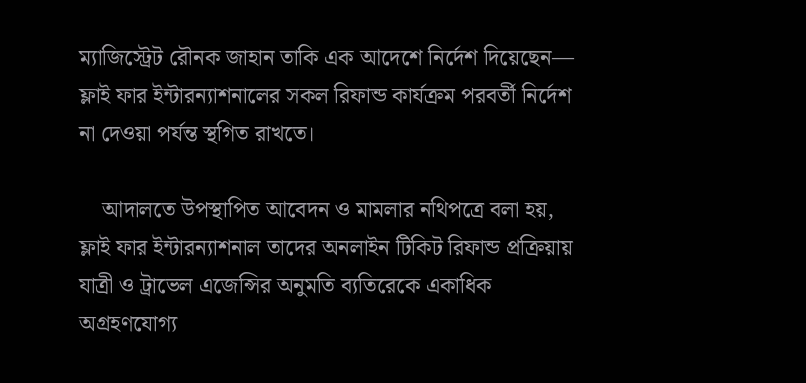ম্যাজিস্ট্রেট রৌনক জাহান তাকি এক আদেশে নির্দেশ দিয়েছেন— ফ্লাই ফার ইন্টারন্যাশনালের সকল রিফান্ড কার্যক্রম পরবর্তী নির্দেশ না দেওয়া পর্যন্ত স্থগিত রাখতে।

    আদালতে উপস্থাপিত আবেদন ও মামলার নথিপত্রে বলা হয়, ফ্লাই ফার ইন্টারন্যাশনাল তাদের অনলাইন টিকিট রিফান্ড প্রক্রিয়ায় যাত্রী ও ট্রাভেল এজেন্সির অনুমতি ব্যতিরেকে একাধিক অগ্রহণযোগ্য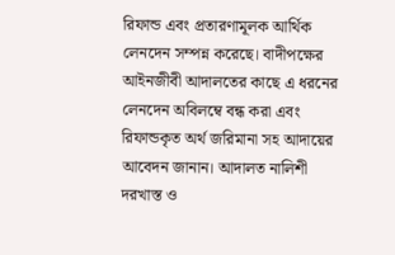রিফান্ড এবং প্রতারণামূলক আর্থিক লেনদেন সম্পন্ন করেছে। বাদীপক্ষের আইনজীবী আদালতের কাছে এ ধরনের লেনদেন অবিলম্বে বন্ধ করা এবং রিফান্ডকৃত অর্থ জরিমানা সহ আদায়ের আবেদন জানান। আদালত নালিশী দরখাস্ত ও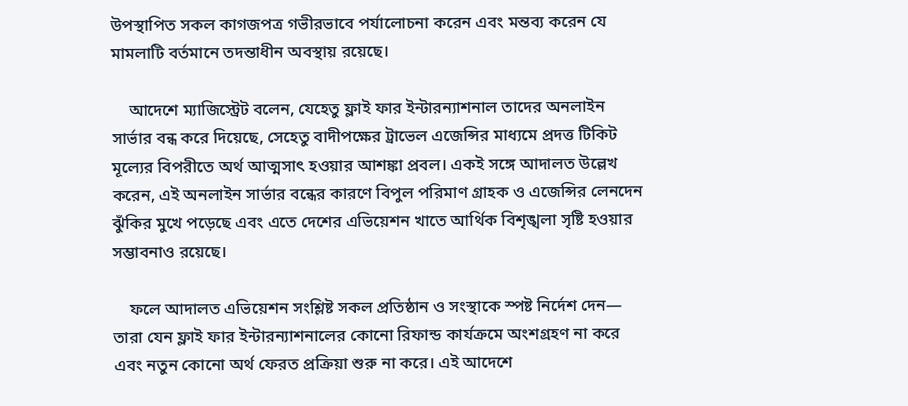উপস্থাপিত সকল কাগজপত্র গভীরভাবে পর্যালোচনা করেন এবং মন্তব্য করেন যে মামলাটি বর্তমানে তদন্তাধীন অবস্থায় রয়েছে।

    আদেশে ম্যাজিস্ট্রেট বলেন, যেহেতু ফ্লাই ফার ইন্টারন্যাশনাল তাদের অনলাইন সার্ভার বন্ধ করে দিয়েছে, সেহেতু বাদীপক্ষের ট্রাভেল এজেন্সির মাধ্যমে প্রদত্ত টিকিট মূল্যের বিপরীতে অর্থ আত্মসাৎ হওয়ার আশঙ্কা প্রবল। একই সঙ্গে আদালত উল্লেখ করেন, এই অনলাইন সার্ভার বন্ধের কারণে বিপুল পরিমাণ গ্রাহক ও এজেন্সির লেনদেন ঝুঁকির মুখে পড়েছে এবং এতে দেশের এভিয়েশন খাতে আর্থিক বিশৃঙ্খলা সৃষ্টি হওয়ার সম্ভাবনাও রয়েছে।

    ফলে আদালত এভিয়েশন সংশ্লিষ্ট সকল প্রতিষ্ঠান ও সংস্থাকে স্পষ্ট নির্দেশ দেন— তারা যেন ফ্লাই ফার ইন্টারন্যাশনালের কোনো রিফান্ড কার্যক্রমে অংশগ্রহণ না করে এবং নতুন কোনো অর্থ ফেরত প্রক্রিয়া শুরু না করে। এই আদেশে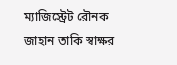ম্যাজিস্ট্রেট রৌনক জাহান তাকি স্বাক্ষর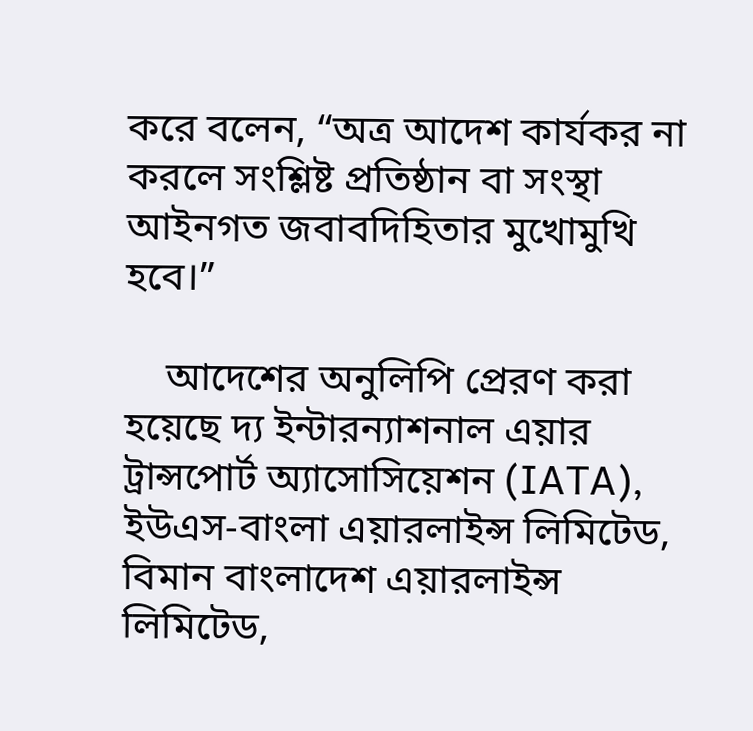করে বলেন, “অত্র আদেশ কার্যকর না করলে সংশ্লিষ্ট প্রতিষ্ঠান বা সংস্থা আইনগত জবাবদিহিতার মুখোমুখি হবে।”

    আদেশের অনুলিপি প্রেরণ করা হয়েছে দ্য ইন্টারন্যাশনাল এয়ার ট্রান্সপোর্ট অ্যাসোসিয়েশন (IATA), ইউএস-বাংলা এয়ারলাইন্স লিমিটেড, বিমান বাংলাদেশ এয়ারলাইন্স লিমিটেড,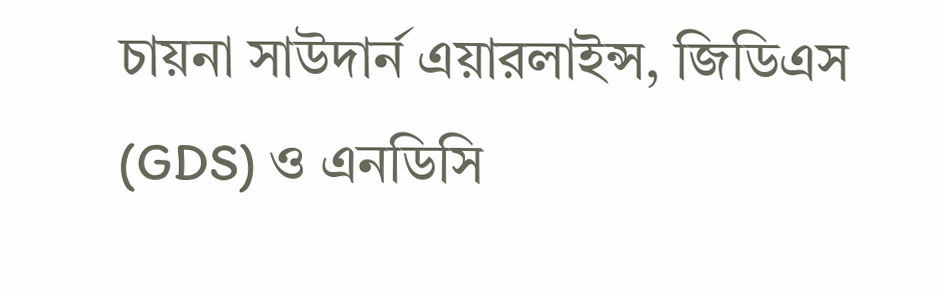চায়না সাউদার্ন এয়ারলাইন্স, জিডিএস (GDS) ও এনডিসি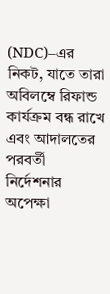(NDC)–এর নিকট, যাতে তারা অবিলম্বে রিফান্ড কার্যক্রম বন্ধ রাখে এবং আদালতের পরবর্তী নির্দেশনার অপেক্ষা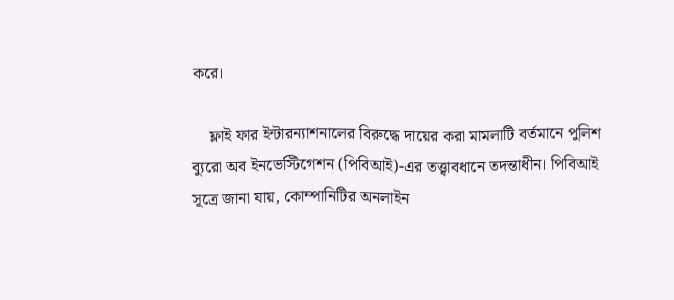করে।

    ফ্লাই ফার ইন্টারন্যাশনালের বিরুদ্ধে দায়ের করা মামলাটি বর্তমানে পুলিশ ব্যুরো অব ইনভেস্টিগেশন (পিবিআই)-এর তত্ত্বাবধানে তদন্তাধীন। পিবিআই সূত্রে জানা যায়, কোম্পানিটির অনলাইন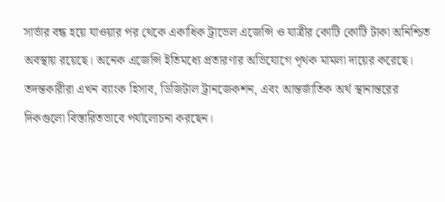সার্ভার বন্ধ হয়ে যাওয়ার পর থেকে একাধিক ট্রাভেল এজেন্সি ও যাত্রীর কোটি কোটি টাকা অনিশ্চিত অবস্থায় রয়েছে। অনেক এজেন্সি ইতিমধ্যে প্রতারণার অভিযোগে পৃথক মামলা দায়ের করেছে। তদন্তকারীরা এখন ব্যাংক হিসাব, ডিজিটাল ট্রানজেকশন, এবং আন্তর্জাতিক অর্থ স্থানান্তরের দিকগুলো বিস্তারিতভাবে পর্যালোচনা করছেন।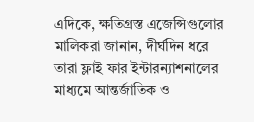এদিকে, ক্ষতিগ্রস্ত এজেন্সিগুলোর মালিকরা জানান, দীর্ঘদিন ধরে তারা ফ্লাই ফার ইন্টারন্যাশনালের মাধ্যমে আন্তর্জাতিক ও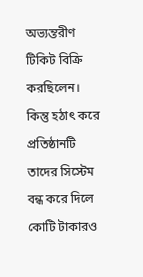অভ্যন্তরীণ টিকিট বিক্রি করছিলেন। কিন্তু হঠাৎ করে প্রতিষ্ঠানটি তাদের সিস্টেম বন্ধ করে দিলে কোটি টাকারও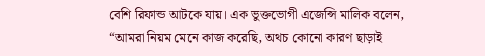বেশি রিফান্ড আটকে যায়। এক ভুক্তভোগী এজেন্সি মালিক বলেন, “আমরা নিয়ম মেনে কাজ করেছি, অথচ কোনো কারণ ছাড়াই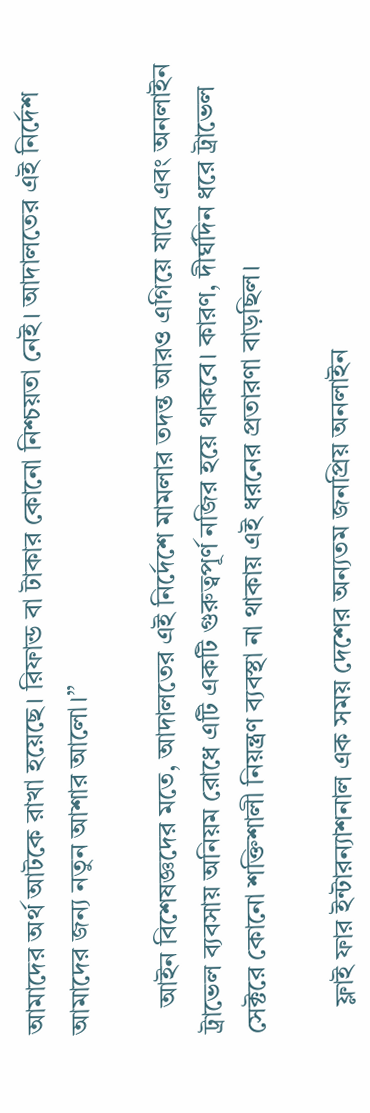আমাদের অর্থ আটকে রাখা হয়েছে। রিফান্ড বা টাকার কোনো নিশ্চয়তা নেই। আদালতের এই নির্দেশ আমাদের জন্য নতুন আশার আলো।”

    আইন বিশেষজ্ঞদের মতে, আদালতের এই নির্দেশে মামলার তদন্ত আরও এগিয়ে যাবে এবং অনলাইন ট্রাভেল ব্যবসায় অনিয়ম রোধে এটি একটি গুরুত্বপূর্ণ নজির হয়ে থাকবে। কারণ, দীর্ঘদিন ধরে ট্রাভেল সেক্টরে কোনো শক্তিশালী নিয়ন্ত্রণ ব্যবস্থা না থাকায় এই ধরনের প্রতারণা বাড়ছিল।

    ফ্লাই ফার ইন্টারন্যাশনাল এক সময় দেশের অন্যতম জনপ্রিয় অনলাইন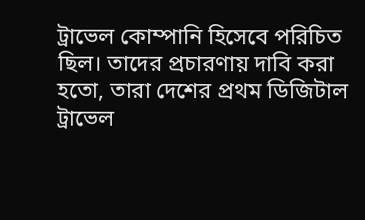ট্রাভেল কোম্পানি হিসেবে পরিচিত ছিল। তাদের প্রচারণায় দাবি করা হতো, তারা দেশের প্রথম ডিজিটাল ট্রাভেল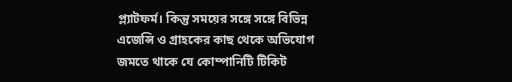প্ল্যাটফর্ম। কিন্তু সময়ের সঙ্গে সঙ্গে বিভিন্ন এজেন্সি ও গ্রাহকের কাছ থেকে অভিযোগ জমতে থাকে যে কোম্পানিটি টিকিট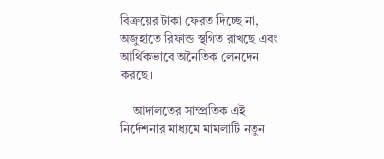বিক্রয়ের টাকা ফেরত দিচ্ছে না, অজুহাতে রিফান্ড স্থগিত রাখছে এবং আর্থিকভাবে অনৈতিক লেনদেন করছে।

    আদালতের সাম্প্রতিক এই নির্দেশনার মাধ্যমে মামলাটি নতুন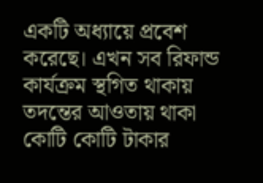একটি অধ্যায়ে প্রবেশ করেছে। এখন সব রিফান্ড কার্যক্রম স্থগিত থাকায় তদন্তের আওতায় থাকা কোটি কোটি টাকার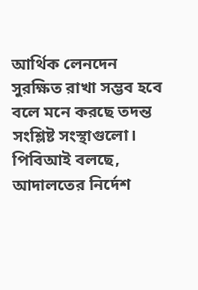আর্থিক লেনদেন সুরক্ষিত রাখা সম্ভব হবে বলে মনে করছে তদন্ত সংশ্লিষ্ট সংস্থাগুলো। পিবিআই বলছে, আদালতের নির্দেশ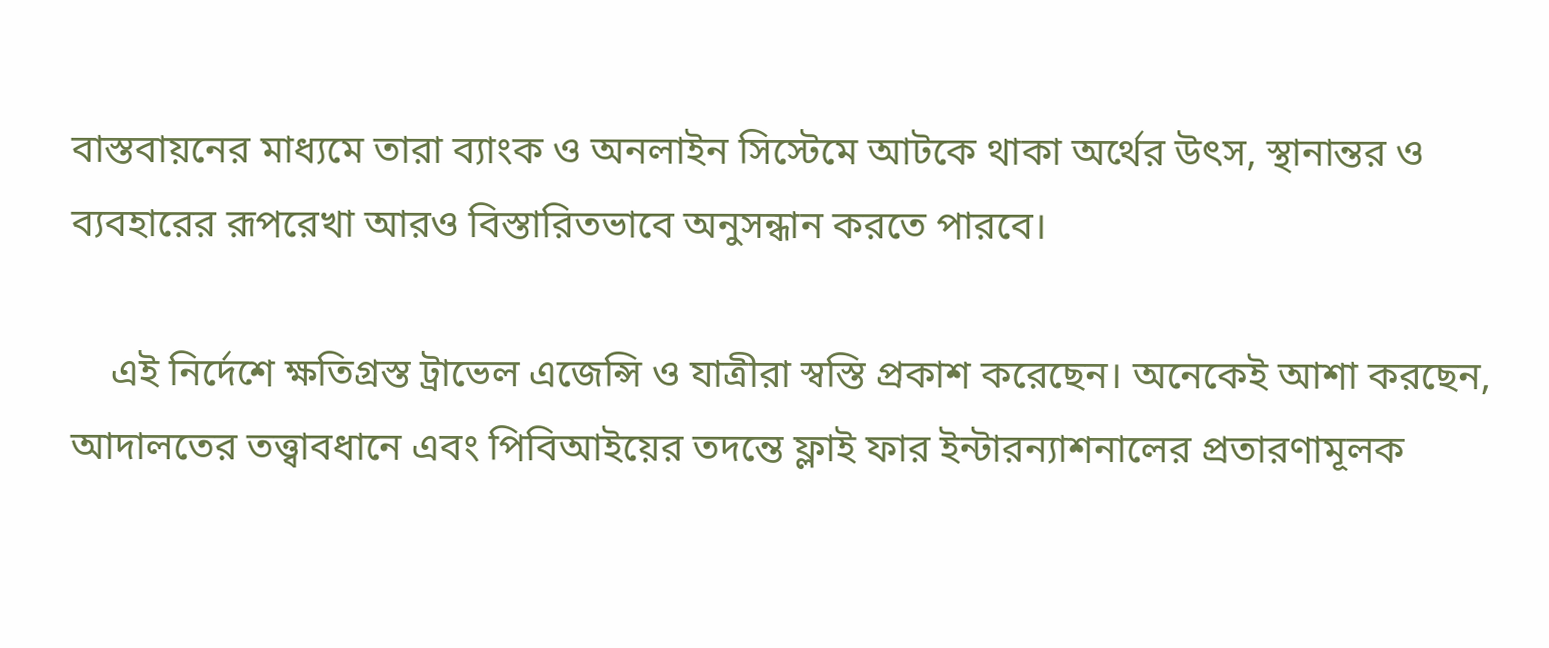বাস্তবায়নের মাধ্যমে তারা ব্যাংক ও অনলাইন সিস্টেমে আটকে থাকা অর্থের উৎস, স্থানান্তর ও ব্যবহারের রূপরেখা আরও বিস্তারিতভাবে অনুসন্ধান করতে পারবে।

    এই নির্দেশে ক্ষতিগ্রস্ত ট্রাভেল এজেন্সি ও যাত্রীরা স্বস্তি প্রকাশ করেছেন। অনেকেই আশা করছেন, আদালতের তত্ত্বাবধানে এবং পিবিআইয়ের তদন্তে ফ্লাই ফার ইন্টারন্যাশনালের প্রতারণামূলক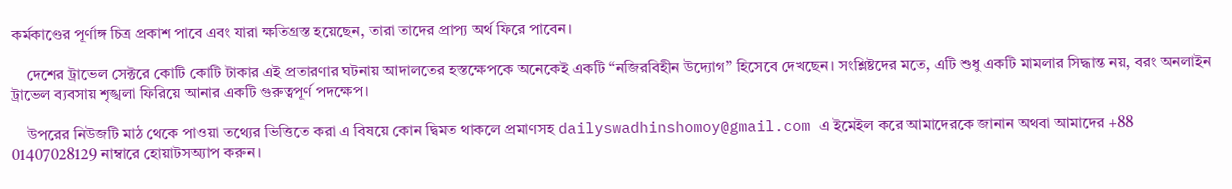কর্মকাণ্ডের পূর্ণাঙ্গ চিত্র প্রকাশ পাবে এবং যারা ক্ষতিগ্রস্ত হয়েছেন, তারা তাদের প্রাপ্য অর্থ ফিরে পাবেন।

    দেশের ট্রাভেল সেক্টরে কোটি কোটি টাকার এই প্রতারণার ঘটনায় আদালতের হস্তক্ষেপকে অনেকেই একটি “নজিরবিহীন উদ্যোগ” হিসেবে দেখছেন। সংশ্লিষ্টদের মতে, এটি শুধু একটি মামলার সিদ্ধান্ত নয়, বরং অনলাইন ট্রাভেল ব্যবসায় শৃঙ্খলা ফিরিয়ে আনার একটি গুরুত্বপূর্ণ পদক্ষেপ।

    উপরের নিউজটি মাঠ থেকে পাওয়া তথ্যের ভিত্তিতে করা এ বিষয়ে কোন দ্বিমত থাকলে প্রমাণসহ dailyswadhinshomoy@gmail.com এ ইমেইল করে আমাদেরকে জানান অথবা আমাদের +88 01407028129 নাম্বারে হোয়াটসঅ্যাপ করুন।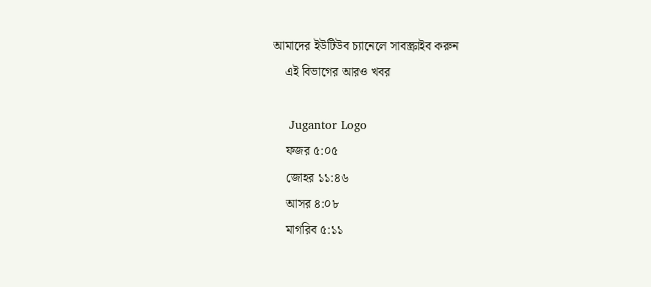আমাদের ইউটিউব চ্যানেলে সাবস্ক্রাইব করুন
    এই বিভাগের আরও খবর

    Jugantor Logo
    ফজর ৫:০৫
    জোহর ১১:৪৬
    আসর ৪:০৮
    মাগরিব ৫:১১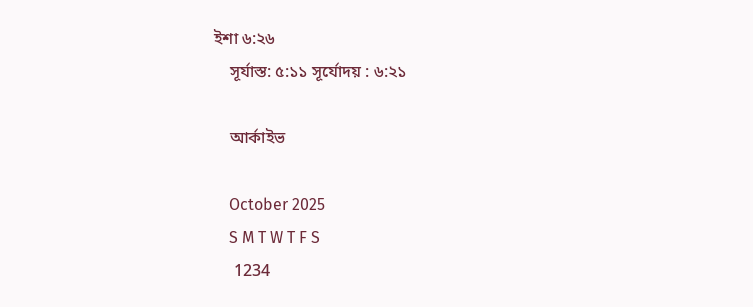ইশা ৬:২৬
    সূর্যাস্ত: ৫:১১ সূর্যোদয় : ৬:২১

    আর্কাইভ

    October 2025
    S M T W T F S
     1234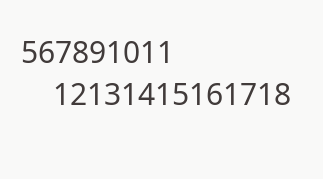567891011
    12131415161718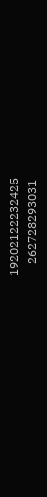19202122232425
    262728293031